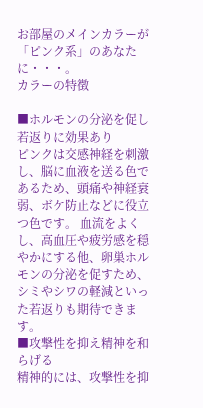お部屋のメインカラーが「ピンク系」のあなたに・・・。
カラーの特徴

■ホルモンの分泌を促し若返りに効果あり
ピンクは交感神経を刺激し、脳に血液を送る色であるため、頭痛や神経衰弱、ボケ防止などに役立つ色です。 血流をよくし、高血圧や疲労感を穏やかにする他、卵巣ホルモンの分泌を促すため、シミやシワの軽減といった若返りも期待できます。
■攻撃性を抑え精神を和らげる
精神的には、攻撃性を抑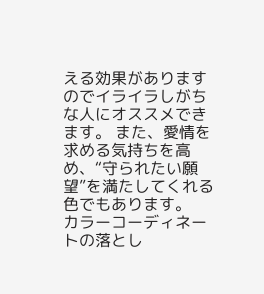える効果がありますのでイライラしがちな人にオススメできます。 また、愛情を求める気持ちを高め、“守られたい願望”を満たしてくれる色でもあります。
カラーコーディネートの落とし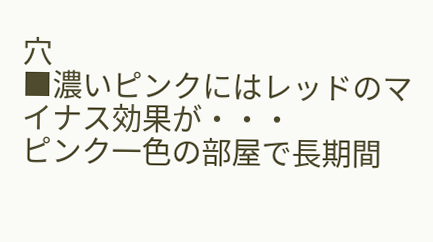穴
■濃いピンクにはレッドのマイナス効果が・・・
ピンク一色の部屋で長期間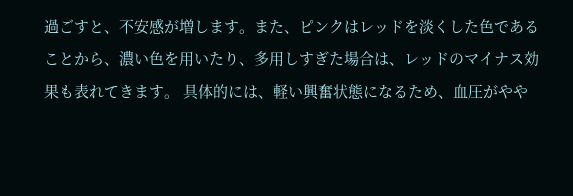過ごすと、不安感が増します。また、ピンクはレッドを淡くした色であることから、濃い色を用いたり、多用しすぎた場合は、レッドのマイナス効果も表れてきます。 具体的には、軽い興奮状態になるため、血圧がやや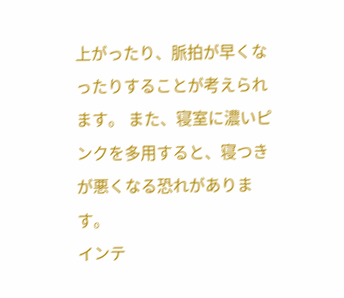上がったり、脈拍が早くなったりすることが考えられます。 また、寝室に濃いピンクを多用すると、寝つきが悪くなる恐れがあります。
インテ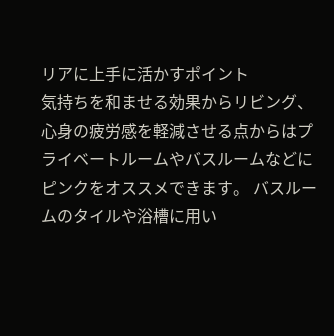リアに上手に活かすポイント
気持ちを和ませる効果からリビング、心身の疲労感を軽減させる点からはプライベートルームやバスルームなどにピンクをオススメできます。 バスルームのタイルや浴槽に用い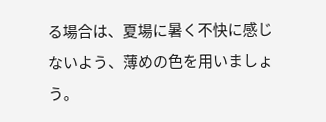る場合は、夏場に暑く不快に感じないよう、薄めの色を用いましょう。